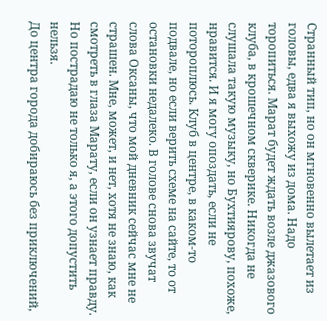Странный тип, но он мгновенно вылетает из головы, едва я выхожу из дома. Надо торопиться. Марат будет ждать возле джазового клуба, в крошечном скверике. Никогда не слушала такую музыку, но Бухтиярову, похоже, нравится. И я могу опоздать, если не потороплюсь. Клуб в центре, в каком-то подвале, но если верить схеме на сайте, то от остановки недалеко. В голове снова звучат слова Оксаны, что мой дневник сейчас мне не страшен. Мне, может, и нет, хотя не знаю, как смотреть в глаза Марату, если он узнает правду. Но пострадаю не только я, а этого допустить нельзя.
До центра города добираюсь без приключений,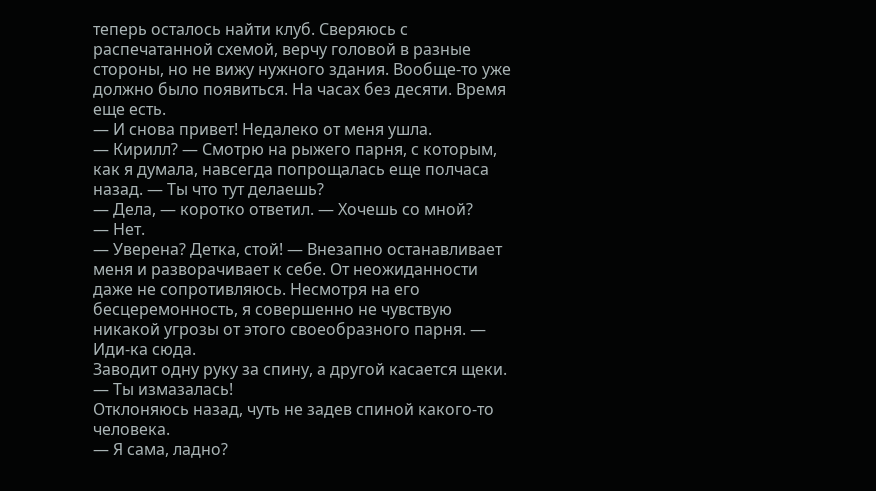теперь осталось найти клуб. Сверяюсь с распечатанной схемой, верчу головой в разные стороны, но не вижу нужного здания. Вообще-то уже должно было появиться. На часах без десяти. Время еще есть.
— И снова привет! Недалеко от меня ушла.
— Кирилл? — Смотрю на рыжего парня, с которым, как я думала, навсегда попрощалась еще полчаса назад. — Ты что тут делаешь?
— Дела, — коротко ответил. — Хочешь со мной?
— Нет.
— Уверена? Детка, стой! — Внезапно останавливает меня и разворачивает к себе. От неожиданности даже не сопротивляюсь. Несмотря на его бесцеремонность, я совершенно не чувствую никакой угрозы от этого своеобразного парня. — Иди-ка сюда.
Заводит одну руку за спину, а другой касается щеки.
— Ты измазалась!
Отклоняюсь назад, чуть не задев спиной какого-то человека.
— Я сама, ладно?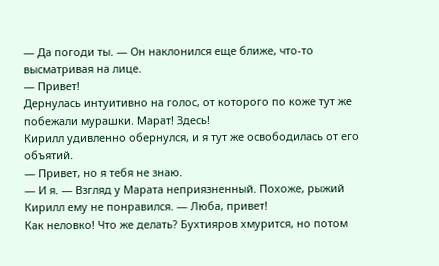— Да погоди ты. — Он наклонился еще ближе, что-то высматривая на лице.
— Привет!
Дернулась интуитивно на голос, от которого по коже тут же побежали мурашки. Марат! Здесь!
Кирилл удивленно обернулся, и я тут же освободилась от его объятий.
— Привет, но я тебя не знаю.
— И я. — Взгляд у Марата неприязненный. Похоже, рыжий Кирилл ему не понравился. — Люба, привет!
Как неловко! Что же делать? Бухтияров хмурится, но потом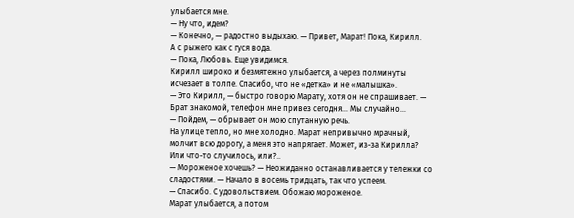улыбается мне.
— Ну что, идем?
— Конечно, — радостно выдыхаю. — Привет, Марат! Пока, Кирилл.
А с рыжего как с гуся вода.
— Пока, Любовь. Еще увидимся.
Кирилл широко и безмятежно улыбается, а через полминуты исчезает в толпе. Спасибо, что не «детка» и не «малышка».
— Это Кирилл, — быстро говорю Марату, хотя он не спрашивает. — Брат знакомой, телефон мне привез сегодня… Мы случайно…
— Пойдем, — обрывает он мою спутанную речь.
На улице тепло, но мне холодно. Марат непривычно мрачный, молчит всю дорогу, а меня это напрягает. Может, из-за Кирилла? Или что-то случилось, или?..
— Мороженое хочешь? — Неожиданно останавливается у тележки со сладостями. — Начало в восемь тридцать, так что успеем.
— Спасибо. С удовольствием. Обожаю мороженое.
Марат улыбается, а потом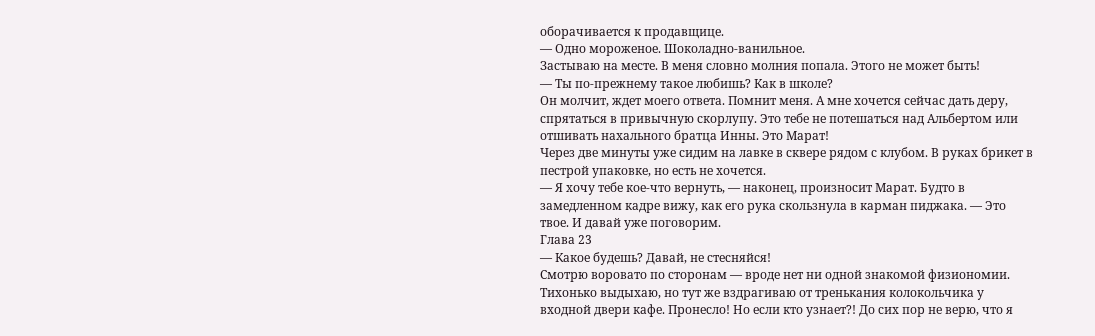оборачивается к продавщице.
— Одно мороженое. Шоколадно-ванильное.
Застываю на месте. В меня словно молния попала. Этого не может быть!
— Ты по-прежнему такое любишь? Как в школе?
Он молчит, ждет моего ответа. Помнит меня. А мне хочется сейчас дать деру, спрятаться в привычную скорлупу. Это тебе не потешаться над Альбертом или отшивать нахального братца Инны. Это Марат!
Через две минуты уже сидим на лавке в сквере рядом с клубом. В руках брикет в пестрой упаковке, но есть не хочется.
— Я хочу тебе кое-что вернуть, — наконец, произносит Марат. Будто в замедленном кадре вижу, как его рука скользнула в карман пиджака. — Это твое. И давай уже поговорим.
Глава 23
— Какое будешь? Давай, не стесняйся!
Смотрю воровато по сторонам — вроде нет ни одной знакомой физиономии. Тихонько выдыхаю, но тут же вздрагиваю от тренькания колокольчика у входной двери кафе. Пронесло! Но если кто узнает?! До сих пор не верю, что я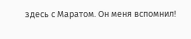здесь с Маратом. Он меня вспомнил!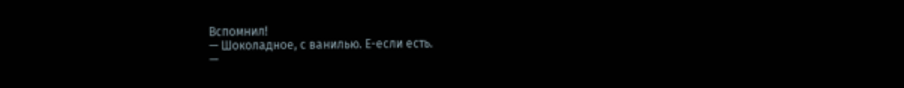Вспомнил!
— Шоколадное, с ванилью. Е-если есть.
—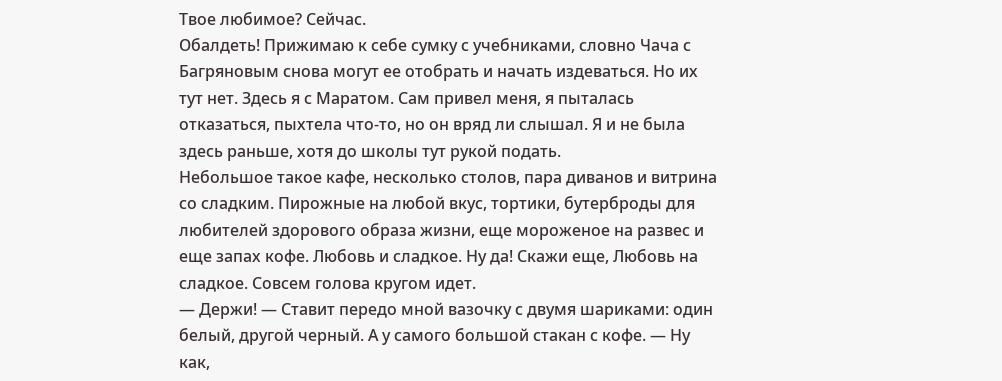Твое любимое? Сейчас.
Обалдеть! Прижимаю к себе сумку с учебниками, словно Чача с Багряновым снова могут ее отобрать и начать издеваться. Но их тут нет. Здесь я с Маратом. Сам привел меня, я пыталась отказаться, пыхтела что-то, но он вряд ли слышал. Я и не была здесь раньше, хотя до школы тут рукой подать.
Небольшое такое кафе, несколько столов, пара диванов и витрина со сладким. Пирожные на любой вкус, тортики, бутерброды для любителей здорового образа жизни, еще мороженое на развес и еще запах кофе. Любовь и сладкое. Ну да! Скажи еще, Любовь на сладкое. Совсем голова кругом идет.
— Держи! — Ставит передо мной вазочку с двумя шариками: один белый, другой черный. А у самого большой стакан с кофе. — Ну как,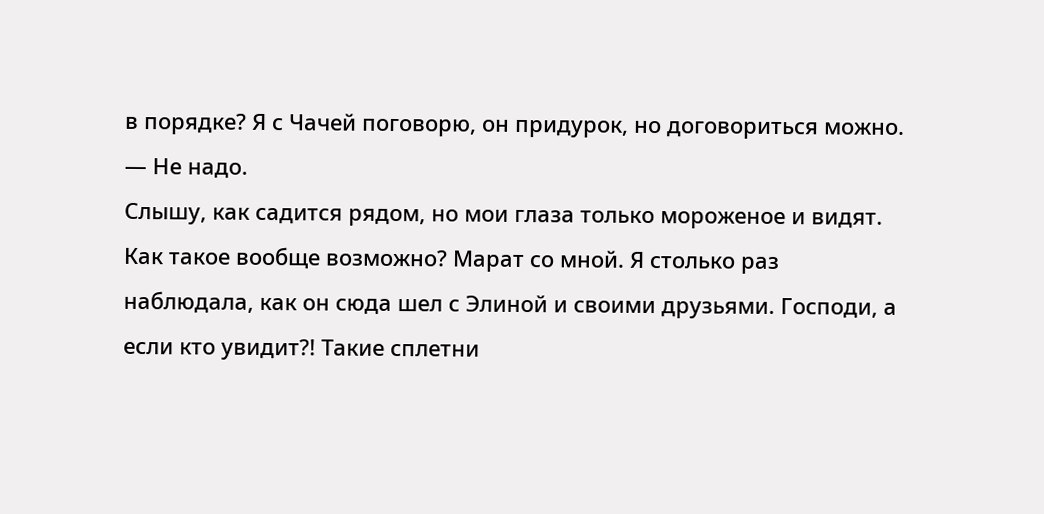в порядке? Я с Чачей поговорю, он придурок, но договориться можно.
— Не надо.
Слышу, как садится рядом, но мои глаза только мороженое и видят. Как такое вообще возможно? Марат со мной. Я столько раз наблюдала, как он сюда шел с Элиной и своими друзьями. Господи, а если кто увидит?! Такие сплетни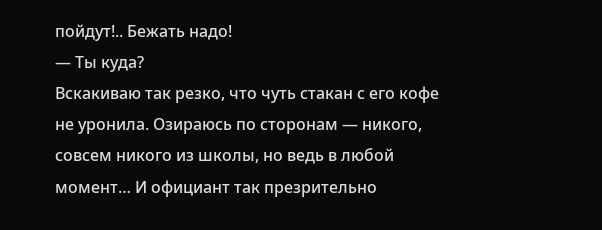пойдут!.. Бежать надо!
— Ты куда?
Вскакиваю так резко, что чуть стакан с его кофе не уронила. Озираюсь по сторонам — никого, совсем никого из школы, но ведь в любой момент… И официант так презрительно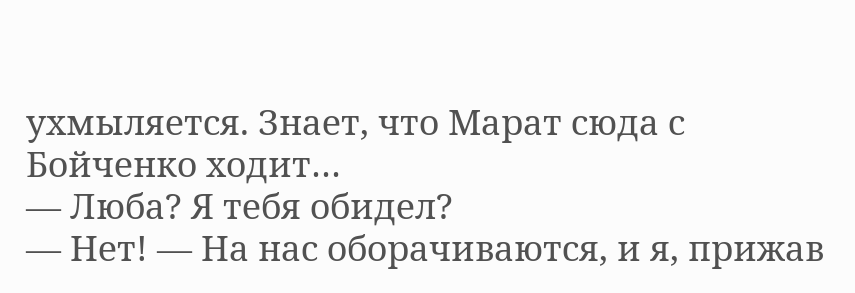ухмыляется. Знает, что Марат сюда с Бойченко ходит…
— Люба? Я тебя обидел?
— Нет! — На нас оборачиваются, и я, прижав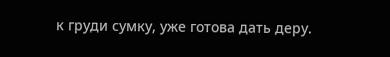к груди сумку, уже готова дать деру.